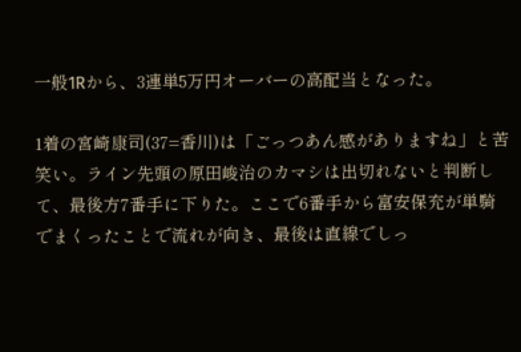一般1Rから、3連単5万円オーバーの高配当となった。

1着の宮崎康司(37=香川)は「ごっつあん感がありますね」と苦笑い。ライン先頭の原田峻治のカマシは出切れないと判断して、最後方7番手に下りた。ここで6番手から富安保充が単騎でまくったことで流れが向き、最後は直線でしっ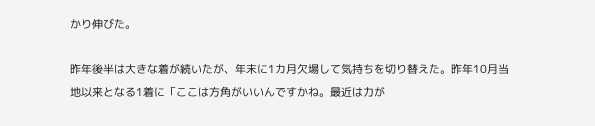かり伸びた。

昨年後半は大きな着が続いたが、年末に1カ月欠場して気持ちを切り替えた。昨年10月当地以来となる1着に「ここは方角がいいんですかね。最近は力が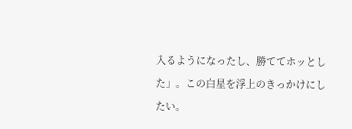入るようになったし、勝ててホッとした」。この白星を浮上のきっかけにしたい。